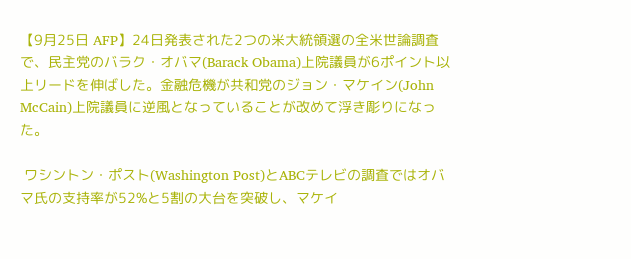【9月25日 AFP】24日発表された2つの米大統領選の全米世論調査で、民主党のバラク・オバマ(Barack Obama)上院議員が6ポイント以上リードを伸ばした。金融危機が共和党のジョン・マケイン(John McCain)上院議員に逆風となっていることが改めて浮き彫りになった。

 ワシントン・ポスト(Washington Post)とABCテレビの調査ではオバマ氏の支持率が52%と5割の大台を突破し、マケイ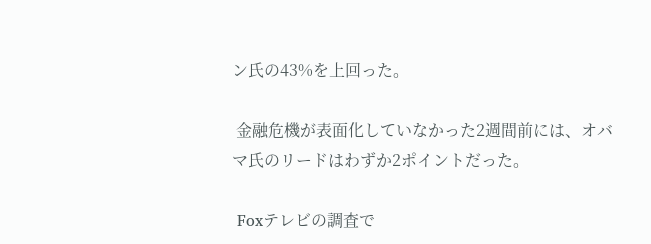ン氏の43%を上回った。

 金融危機が表面化していなかった2週間前には、オバマ氏のリードはわずか2ポイントだった。

 Foxテレビの調査で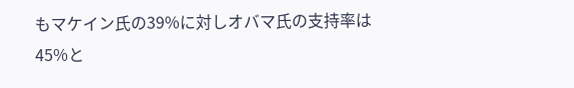もマケイン氏の39%に対しオバマ氏の支持率は45%と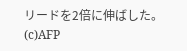リードを2倍に伸ばした。(c)AFP